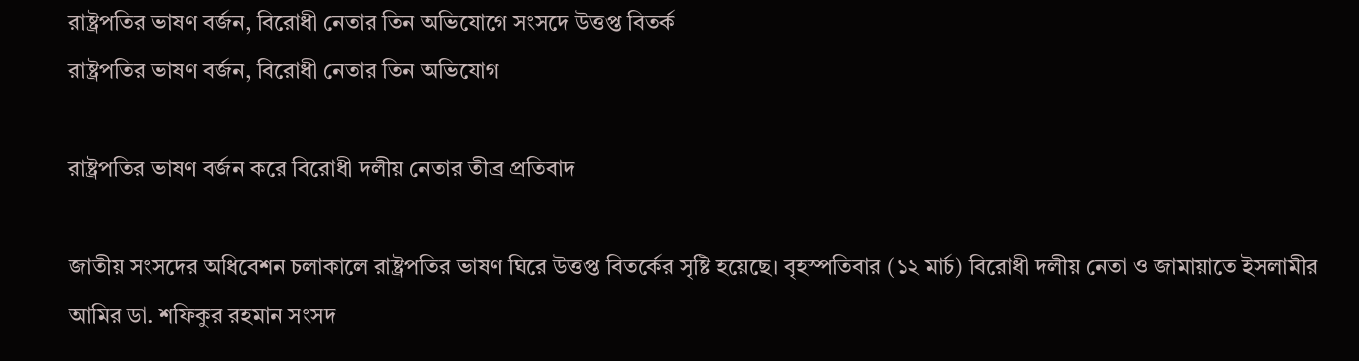রাষ্ট্রপতির ভাষণ বর্জন, বিরোধী নেতার তিন অভিযোগে সংসদে উত্তপ্ত বিতর্ক
রাষ্ট্রপতির ভাষণ বর্জন, বিরোধী নেতার তিন অভিযোগ

রাষ্ট্রপতির ভাষণ বর্জন করে বিরোধী দলীয় নেতার তীব্র প্রতিবাদ

জাতীয় সংসদের অধিবেশন চলাকালে রাষ্ট্রপতির ভাষণ ঘিরে উত্তপ্ত বিতর্কের সৃষ্টি হয়েছে। বৃহস্পতিবার (১২ মার্চ) বিরোধী দলীয় নেতা ও জামায়াতে ইসলামীর আমির ডা. শফিকুর রহমান সংসদ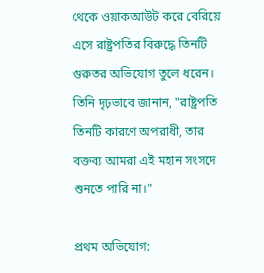থেকে ওয়াকআউট করে বেরিয়ে এসে রাষ্ট্রপতির বিরুদ্ধে তিনটি গুরুতর অভিযোগ তুলে ধরেন। তিনি দৃঢ়ভাবে জানান, "রাষ্ট্রপতি তিনটি কারণে অপরাধী, তার বক্তব্য আমরা এই মহান সংসদে শুনতে পারি না।"

প্রথম অভিযোগ: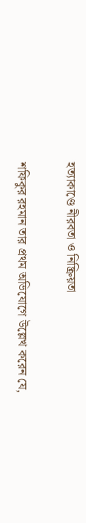হত্যাকাণ্ডে নীরবতা ও নিষ্ক্রিয়তা

শফিকুর রহমান তার প্রথম অভিযোগে উল্লেখ করেন যে,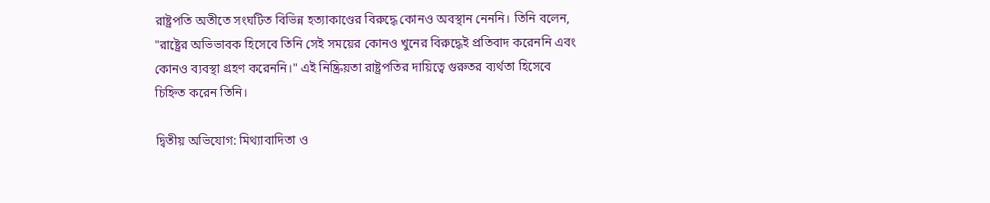রাষ্ট্রপতি অতীতে সংঘটিত বিভিন্ন হত্যাকাণ্ডের বিরুদ্ধে কোনও অবস্থান নেননি। তিনি বলেন, "রাষ্ট্রের অভিভাবক হিসেবে তিনি সেই সময়ের কোনও খুনের বিরুদ্ধেই প্রতিবাদ করেননি এবং কোনও ব্যবস্থা গ্রহণ করেননি।" এই নিষ্ক্রিয়তা রাষ্ট্রপতির দায়িত্বে গুরুতর ব্যর্থতা হিসেবে চিহ্নিত করেন তিনি।

দ্বিতীয় অভিযোগ: মিথ্যাবাদিতা ও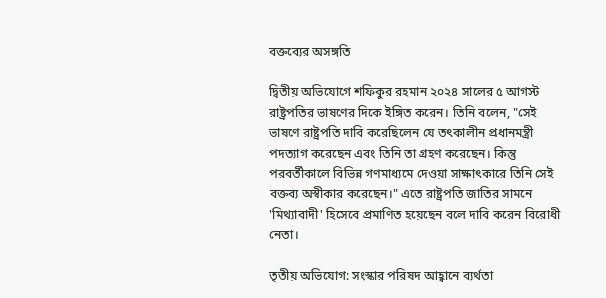বক্তব্যের অসঙ্গতি

দ্বিতীয় অভিযোগে শফিকুর রহমান ২০২৪ সালের ৫ আগস্ট রাষ্ট্রপতির ভাষণের দিকে ইঙ্গিত করেন। তিনি বলেন, "সেই ভাষণে রাষ্ট্রপতি দাবি করেছিলেন যে তৎকালীন প্রধানমন্ত্রী পদত্যাগ করেছেন এবং তিনি তা গ্রহণ করেছেন। কিন্তু পরবর্তীকালে বিভিন্ন গণমাধ্যমে দেওয়া সাক্ষাৎকারে তিনি সেই বক্তব্য অস্বীকার করেছেন।" এতে রাষ্ট্রপতি জাতির সামনে 'মিথ্যাবাদী' হিসেবে প্রমাণিত হয়েছেন বলে দাবি করেন বিরোধী নেতা।

তৃতীয় অভিযোগ: সংস্কার পরিষদ আহ্বানে ব্যর্থতা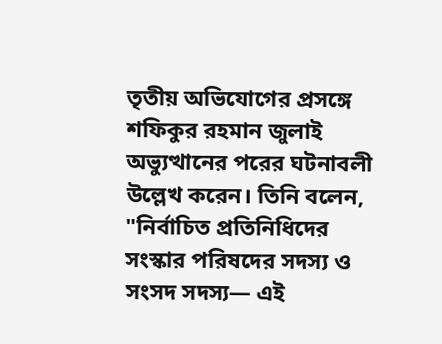তৃতীয় অভিযোগের প্রসঙ্গে শফিকুর রহমান জুলাই অভ্যুত্থানের পরের ঘটনাবলী উল্লেখ করেন। তিনি বলেন, "নির্বাচিত প্রতিনিধিদের সংস্কার পরিষদের সদস্য ও সংসদ সদস্য— এই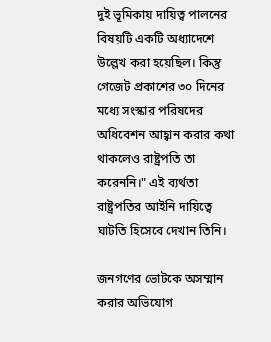দুই ভূমিকায় দায়িত্ব পালনের বিষয়টি একটি অধ্যাদেশে উল্লেখ করা হয়েছিল। কিন্তু গেজেট প্রকাশের ৩০ দিনের মধ্যে সংস্কার পরিষদের অধিবেশন আহ্বান করার কথা থাকলেও রাষ্ট্রপতি তা করেননি।" এই ব্যর্থতা রাষ্ট্রপতির আইনি দায়িত্বে ঘাটতি হিসেবে দেখান তিনি।

জনগণের ভোটকে অসম্মান করার অভিযোগ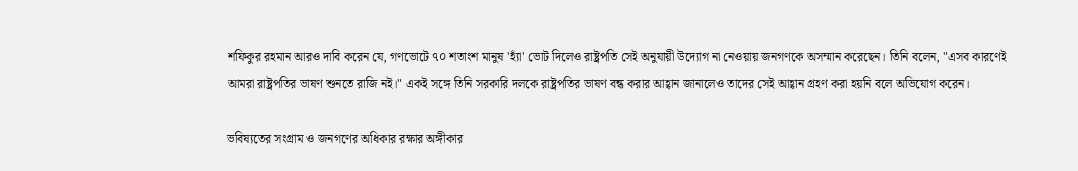শফিকুর রহমান আরও দাবি করেন যে, গণভোটে ৭০ শতাংশ মানুষ 'হ্যাঁ' ভোট দিলেও রাষ্ট্রপতি সেই অনুযায়ী উদ্যোগ না নেওয়ায় জনগণকে অসম্মান করেছেন। তিনি বলেন, "এসব কারণেই আমরা রাষ্ট্রপতির ভাষণ শুনতে রাজি নই।" একই সঙ্গে তিনি সরকারি দলকে রাষ্ট্রপতির ভাষণ বন্ধ করার আহ্বান জানালেও তাদের সেই আহ্বান গ্রহণ করা হয়নি বলে অভিযোগ করেন।

ভবিষ্যতের সংগ্রাম ও জনগণের অধিকার রক্ষার অঙ্গীকার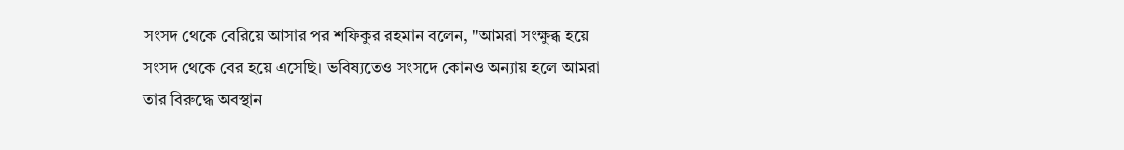সংসদ থেকে বেরিয়ে আসার পর শফিকুর রহমান বলেন, "আমরা সংক্ষুব্ধ হয়ে সংসদ থেকে বের হয়ে এসেছি। ভবিষ্যতেও সংসদে কোনও অন্যায় হলে আমরা তার বিরুদ্ধে অবস্থান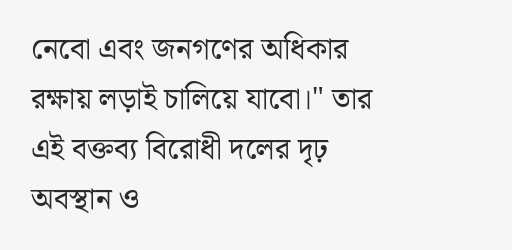নেবো এবং জনগণের অধিকার রক্ষায় লড়াই চালিয়ে যাবো।" তার এই বক্তব্য বিরোধী দলের দৃঢ় অবস্থান ও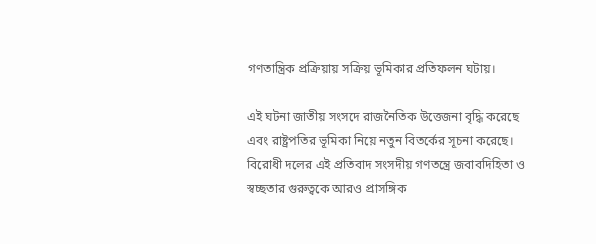গণতান্ত্রিক প্রক্রিয়ায় সক্রিয় ভূমিকার প্রতিফলন ঘটায়।

এই ঘটনা জাতীয় সংসদে রাজনৈতিক উত্তেজনা বৃদ্ধি করেছে এবং রাষ্ট্রপতির ভূমিকা নিয়ে নতুন বিতর্কের সূচনা করেছে। বিরোধী দলের এই প্রতিবাদ সংসদীয় গণতন্ত্রে জবাবদিহিতা ও স্বচ্ছতার গুরুত্বকে আরও প্রাসঙ্গিক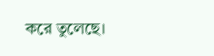করে তুলেছে।